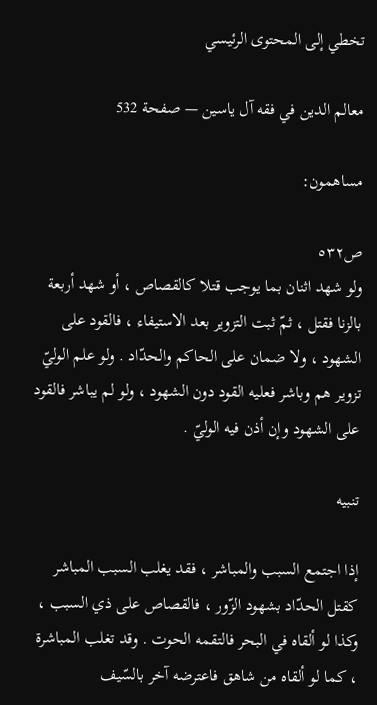تخطي إلى المحتوى الرئيسي

معالم الدين في فقه آل ياسين — صفحة 532

مساهمون:

ص٥٣٢
ولو شهد اثنان بما يوجب قتلا كالقصاص ، أو شهد أربعة بالزنا فقتل ، ثمّ ثبت التزوير بعد الاستيفاء ، فالقود على الشهود ، ولا ضمان على الحاكم والحدّاد . ولو علم الوليّ تزوير هم وباشر فعليه القود دون الشهود ، ولو لم يباشر فالقود على الشهود وإن أذن فيه الوليّ .

تنبيه

إذا اجتمع السبب والمباشر ، فقد يغلب السبب المباشر كقتل الحدّاد بشهود الزّور ، فالقصاص على ذي السبب ، وكذا لو ألقاه في البحر فالتقمه الحوت . وقد تغلب المباشرة ، كما لو ألقاه من شاهق فاعترضه آخر بالسّيف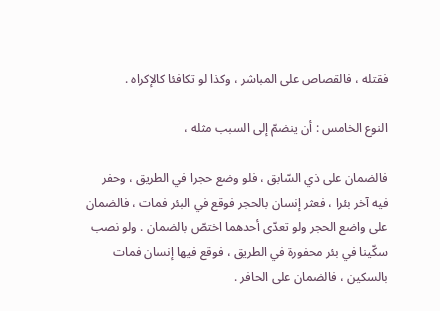فقتله ، فالقصاص على المباشر ، وكذا لو تكافئا كالإكراه .

النوع الخامس : أن ينضمّ إلى السبب مثله ،

فالضمان على ذي السّابق ، فلو وضع حجرا في الطريق ، وحفر فيه آخر بئرا ، فعثر إنسان بالحجر فوقع في البئر فمات ، فالضمان على واضع الحجر ولو تعدّى أحدهما اختصّ بالضمان . ولو نصب سكّينا في بئر محفورة في الطريق ، فوقع فيها إنسان فمات بالسكين ، فالضمان على الحافر .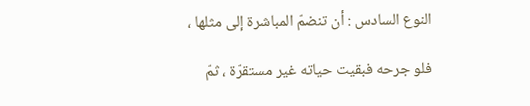النوع السادس : أن تنضمّ المباشرة إلى مثلها ،

فلو جرحه فبقيت حياته غير مستقرّة ، ثمّ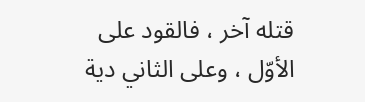قتله آخر ، فالقود على الأوّل ، وعلى الثاني دية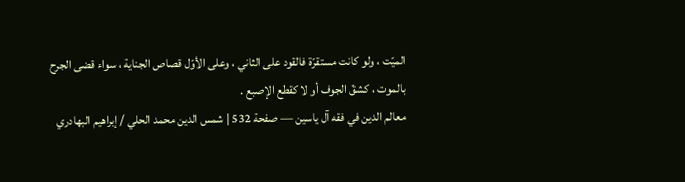الميّت ، ولو كانت مستقرّة فالقود على الثاني ، وعلى الأوّل قصاص الجناية ، سواء قضى الجرح بالموت ، كشقّ الجوف أو لا كقطع الإصبع .
معالم الدين في فقه آل ياسين — صفحة 532 | شمس الدين محمد الحلي / إبراهيم البهادري